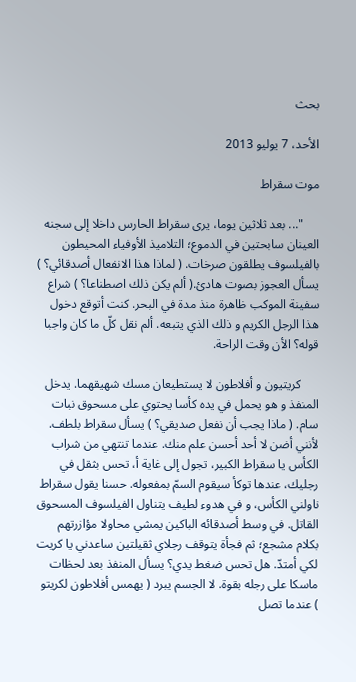بحث

الأحد، 7 يوليو 2013

موت سقراط

     "... بعد ثلاثين يوما، يرى سقراط الحارس داخلا إلى سجنه العينان سابحتين في الدموع؛ التلاميذ الأوفياء المحيطون بالفيلسوف يطلقون صرخات. ( لماذا هذا الانفعال أصدقائي؟ ) يسأل العجوز بصوت هادئ.( ألم يكن ذلك اصطناعا؟ ) شراع سفينة الموكب ظاهرة منذ مدة في البحر. كنت أتوقع دخول هذا الرجل الكريم و ذلك الذي يتبعه. ألم نقل كلّ ما كان واجبا قوله؟ الأن وقت الراحة.

      كريتيون و أفلاطون لا يستطيعان مسك شهيقهما. يدخل المنفذ و هو يحمل في يده كأسا يحتوي على مسحوق نبات سام. ( ماذا يجب أن نفعل صديقي؟ ) يسأل سقراط بلطف. لأنني أضن لا أحد أحسن علم منك. عندما تنتهي من شراب الكأس يا سقراط الكبير، تجول إلى غاية أ، تحس بثقل في رجليك، عندها توكأ سيقوم السمّ بمفعوله. حسنا يقول سقراط ناولني الكأس، و في هدوء لطيف يتناول الفيلسوف المسحوق القاتل. في وسط أصدقائه الباكين يمشي محاولا مؤازرتهم بكلام مشجع؛ ثم فجأة يتوقف رجلاي ثقيلتين ساعدني يا كريت لكي أمتدّ. هل تحس ضغط يدي؟ يسأل المنفذ بعد لحظات ماسكا على رجله بقوة. لا الجسم يبرد ( يهمس أفلاطون لكريتو ) عندما تصل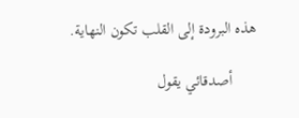هذه البرودة إلى القلب تكون النهاية.

      أصدقائي يقول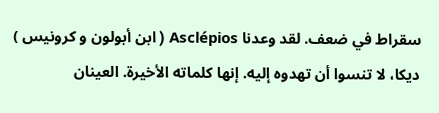سقراط في ضعف. لقد وعدنا Asclépios ( ابن أبولون و كرونيس ) ديكا، لا تنسوا أن تهدوه إليه. إنها كلماته الأخيرة. العينان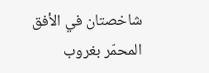شاخصتان في الأفق المحمّر بغروب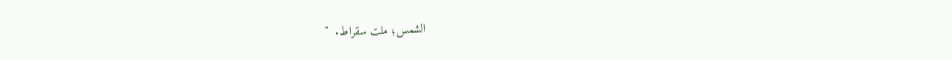الشمس؛ ملت سقراط.  "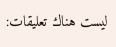ليست هناك تعليقات: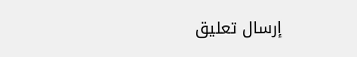إرسال تعليق